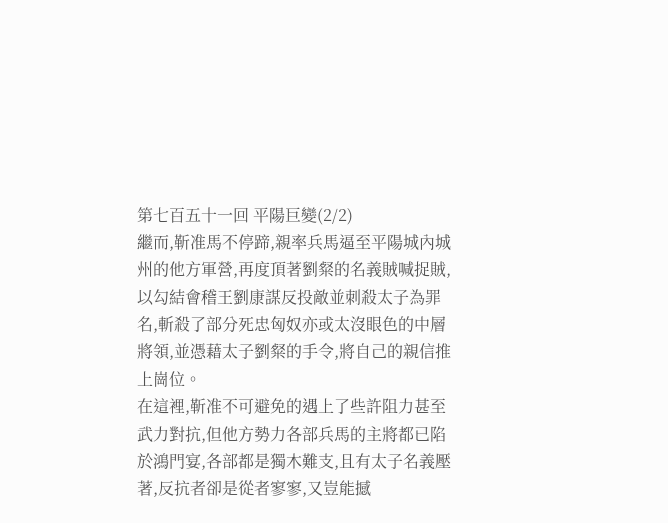第七百五十一回 平陽巨變(2/2)
繼而,靳准馬不停蹄,親率兵馬逼至平陽城內城州的他方軍營,再度頂著劉粲的名義賊喊捉賊,以勾結會稽王劉康謀反投敵並刺殺太子為罪名,斬殺了部分死忠匈奴亦或太沒眼色的中層將領,並憑藉太子劉粲的手令,將自己的親信推上崗位。
在這裡,靳准不可避免的遇上了些許阻力甚至武力對抗,但他方勢力各部兵馬的主將都已陷於鴻門宴,各部都是獨木難支,且有太子名義壓著,反抗者卻是從者寥寥,又豈能撼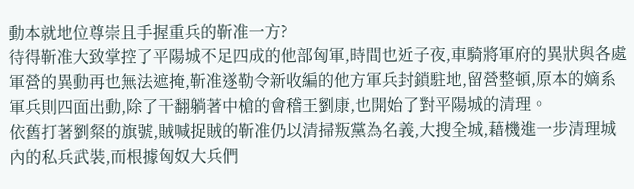動本就地位尊崇且手握重兵的靳准一方?
待得靳准大致掌控了平陽城不足四成的他部匈軍,時間也近子夜,車騎將軍府的異狀與各處軍營的異動再也無法遮掩,靳准遂勒令新收編的他方軍兵封鎖駐地,留營整頓,原本的嫡系軍兵則四面出動,除了干翻躺著中槍的會稽王劉康,也開始了對平陽城的清理。
依舊打著劉粲的旗號,賊喊捉賊的靳准仍以清掃叛黨為名義,大搜全城,藉機進一步清理城內的私兵武裝,而根據匈奴大兵們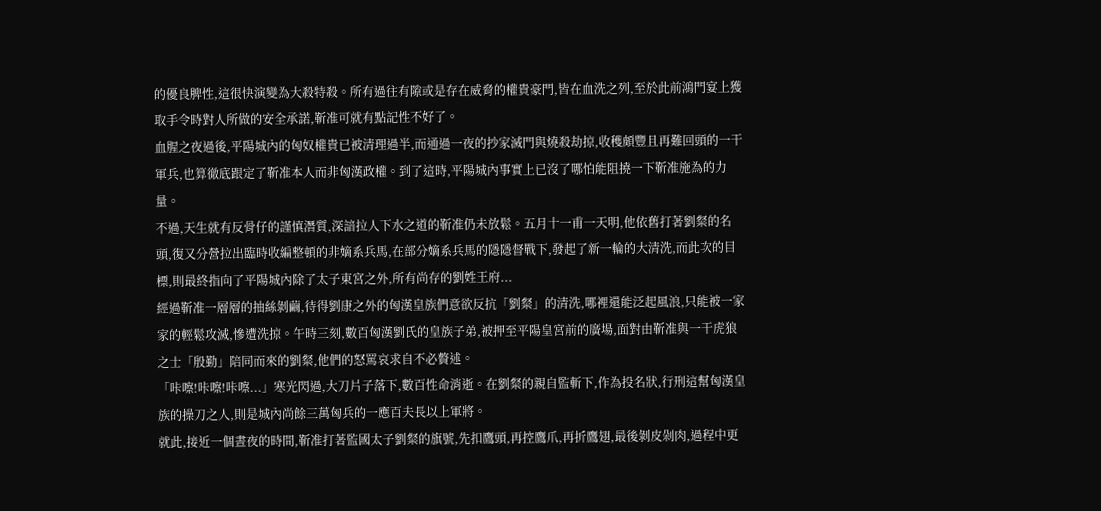的優良脾性,這很快演變為大殺特殺。所有過往有隙或是存在威脅的權貴豪門,皆在血洗之列,至於此前鴻門宴上獲取手令時對人所做的安全承諾,靳准可就有點記性不好了。
血腥之夜過後,平陽城內的匈奴權貴已被清理過半,而通過一夜的抄家滅門與燒殺劫掠,收穫頗豐且再難回頭的一干軍兵,也算徹底跟定了靳准本人而非匈漢政權。到了這時,平陽城內事實上已沒了哪怕能阻撓一下靳准施為的力量。
不過,天生就有反骨仔的謹慎潛質,深諳拉人下水之道的靳准仍未放鬆。五月十一甫一天明,他依舊打著劉粲的名頭,復又分營拉出臨時收編整頓的非嫡系兵馬,在部分嫡系兵馬的隱隱督戰下,發起了新一輪的大清洗,而此次的目標,則最終指向了平陽城內除了太子東宮之外,所有尚存的劉姓王府...
經過靳准一層層的抽絲剝繭,待得劉康之外的匈漢皇族們意欲反抗「劉粲」的清洗,哪裡還能泛起風浪,只能被一家家的輕鬆攻滅,慘遭洗掠。午時三刻,數百匈漢劉氏的皇族子弟,被押至平陽皇宮前的廣場,面對由靳准與一干虎狼之士「殷勤」陪同而來的劉粲,他們的怒罵哀求自不必贅述。
「咔嚓!咔嚓!咔嚓...」寒光閃過,大刀片子落下,數百性命消逝。在劉粲的親自監斬下,作為投名狀,行刑這幫匈漢皇族的操刀之人,則是城內尚餘三萬匈兵的一應百夫長以上軍將。
就此,接近一個晝夜的時間,靳准打著監國太子劉粲的旗號,先扣鷹頭,再控鷹爪,再折鷹翅,最後剝皮剁肉,過程中更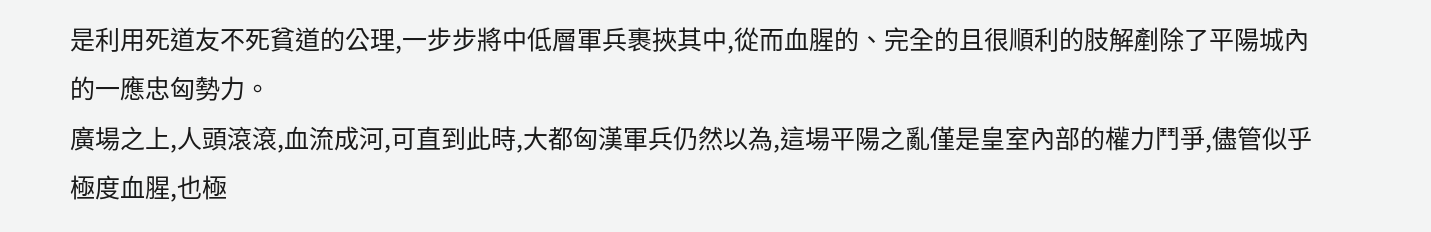是利用死道友不死貧道的公理,一步步將中低層軍兵裹挾其中,從而血腥的、完全的且很順利的肢解剷除了平陽城內的一應忠匈勢力。
廣場之上,人頭滾滾,血流成河,可直到此時,大都匈漢軍兵仍然以為,這場平陽之亂僅是皇室內部的權力鬥爭,儘管似乎極度血腥,也極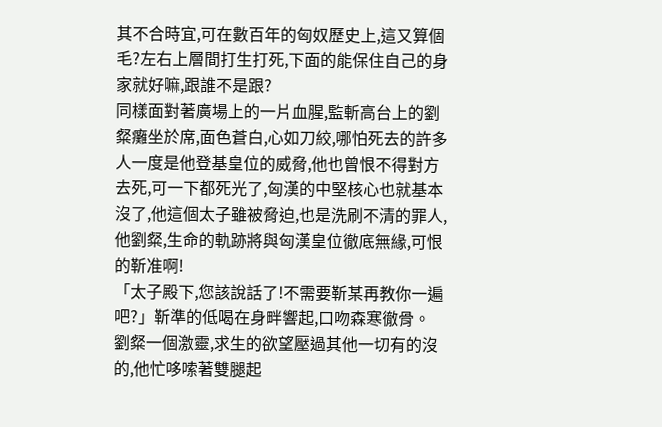其不合時宜,可在數百年的匈奴歷史上,這又算個毛?左右上層間打生打死,下面的能保住自己的身家就好嘛,跟誰不是跟?
同樣面對著廣場上的一片血腥,監斬高台上的劉粲癱坐於席,面色蒼白,心如刀絞,哪怕死去的許多人一度是他登基皇位的威脅,他也曾恨不得對方去死,可一下都死光了,匈漢的中堅核心也就基本沒了,他這個太子雖被脅迫,也是洗刷不清的罪人,他劉粲,生命的軌跡將與匈漢皇位徹底無緣,可恨的靳准啊!
「太子殿下,您該說話了!不需要靳某再教你一遍吧?」靳準的低喝在身畔響起,口吻森寒徹骨。
劉粲一個激靈,求生的欲望壓過其他一切有的沒的,他忙哆嗦著雙腿起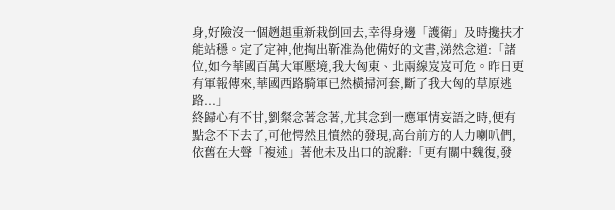身,好險沒一個趔趄重新栽倒回去,幸得身邊「護衛」及時攙扶才能站穩。定了定神,他掏出靳准為他備好的文書,涕然念道:「諸位,如今華國百萬大軍壓境,我大匈東、北兩線岌岌可危。昨日更有軍報傳來,華國西路騎軍已然橫掃河套,斷了我大匈的草原逃路...」
終歸心有不甘,劉粲念著念著,尤其念到一應軍情妄語之時,便有點念不下去了,可他愕然且憤然的發現,高台前方的人力喇叭們,依舊在大聲「複述」著他未及出口的說辭:「更有關中魏復,發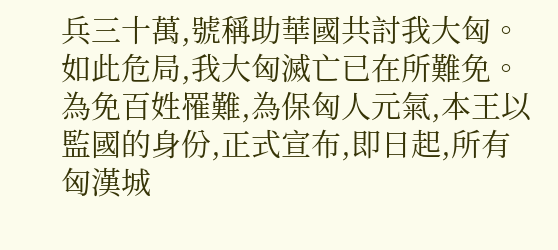兵三十萬,號稱助華國共討我大匈。如此危局,我大匈滅亡已在所難免。為免百姓罹難,為保匈人元氣,本王以監國的身份,正式宣布,即日起,所有匈漢城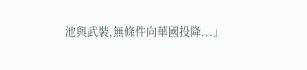池與武裝,無條件向華國投降...」